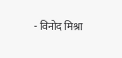- विनोद मिश्रा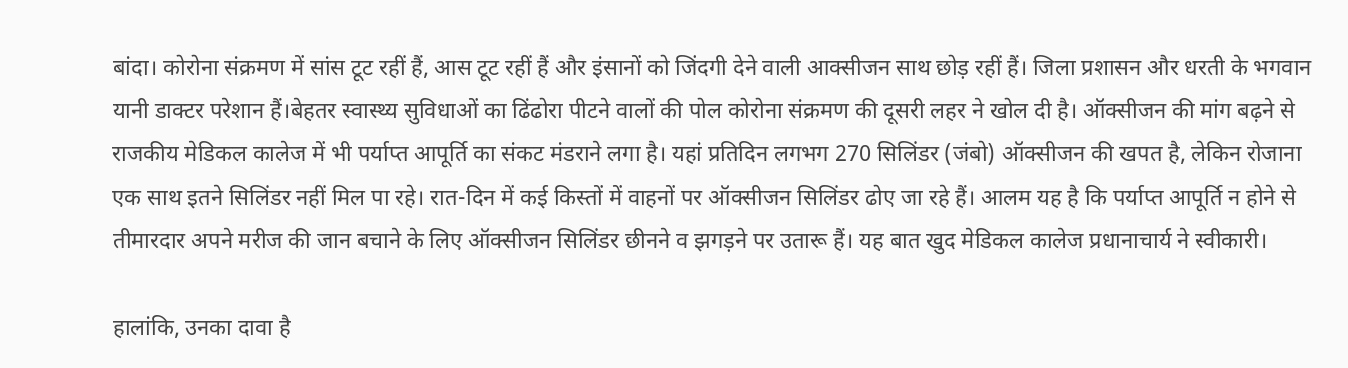बांदा। कोरोना संक्रमण में सांस टूट रहीं हैं, आस टूट रहीं हैं और इंसानों को जिंदगी देने वाली आक्सीजन साथ छोड़ रहीं हैं। जिला प्रशासन और धरती के भगवान यानी डाक्टर परेशान हैं।बेहतर स्वास्थ्य सुविधाओं का ढिंढोरा पीटने वालों की पोल कोरोना संक्रमण की दूसरी लहर ने खोल दी है। ऑक्सीजन की मांग बढ़ने से राजकीय मेडिकल कालेज में भी पर्याप्त आपूर्ति का संकट मंडराने लगा है। यहां प्रतिदिन लगभग 270 सिलिंडर (जंबो) ऑक्सीजन की खपत है, लेकिन रोजाना एक साथ इतने सिलिंडर नहीं मिल पा रहे। रात-दिन में कई किस्तों में वाहनों पर ऑक्सीजन सिलिंडर ढोए जा रहे हैं। आलम यह है कि पर्याप्त आपूर्ति न होने से तीमारदार अपने मरीज की जान बचाने के लिए ऑक्सीजन सिलिंडर छीनने व झगड़ने पर उतारू हैं। यह बात खुद मेडिकल कालेज प्रधानाचार्य ने स्वीकारी।

हालांकि, उनका दावा है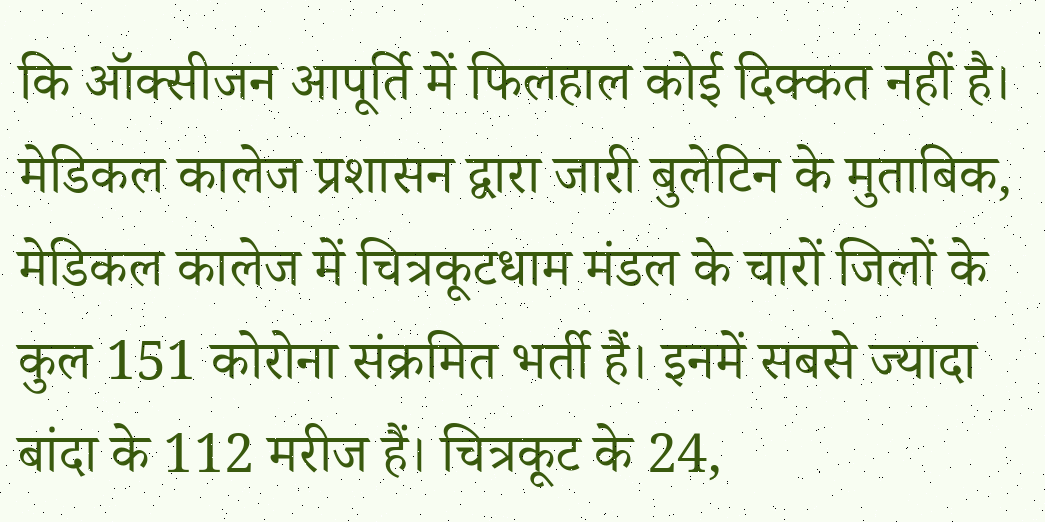कि ऑक्सीजन आपूर्ति में फिलहाल कोई दिक्कत नहीं है। मेडिकल कालेज प्रशासन द्वारा जारी बुलेटिन के मुताबिक, मेडिकल कालेज में चित्रकूटधाम मंडल के चारों जिलों के कुल 151 कोरोना संक्रमित भर्ती हैं। इनमें सबसे ज्यादा बांदा के 112 मरीज हैं। चित्रकूट के 24,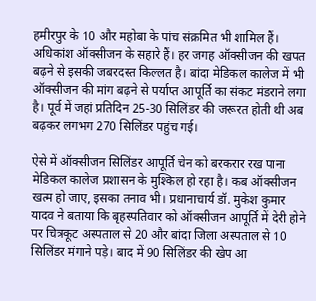हमीरपुर के 10 और महोबा के पांच संक्रमित भी शामिल हैं। अधिकांश ऑक्सीजन के सहारे हैं। हर जगह ऑक्सीजन की खपत बढ़ने से इसकी जबरदस्त किल्लत है। बांदा मेडिकल कालेज में भी ऑक्सीजन की मांग बढ़ने से पर्याप्त आपूर्ति का संकट मंडराने लगा है। पूर्व में जहां प्रतिदिन 25-30 सिलिंडर की जरूरत होती थी अब बढ़कर लगभग 270 सिलिंडर पहुंच गई।

ऐसे में ऑक्सीजन सिलिंडर आपूर्ति चेन को बरकरार रख पाना मेडिकल कालेज प्रशासन के मुश्किल हो रहा है। कब ऑक्सीजन खत्म हो जाए, इसका तनाव भी। प्रधानाचार्य डॉ. मुकेश कुमार यादव ने बताया कि बृहस्पतिवार को ऑक्सीजन आपूर्ति में देरी होने पर चित्रकूट अस्पताल से 20 और बांदा जिला अस्पताल से 10 सिलिंडर मंगाने पड़े। बाद में 90 सिलिंडर की खेप आ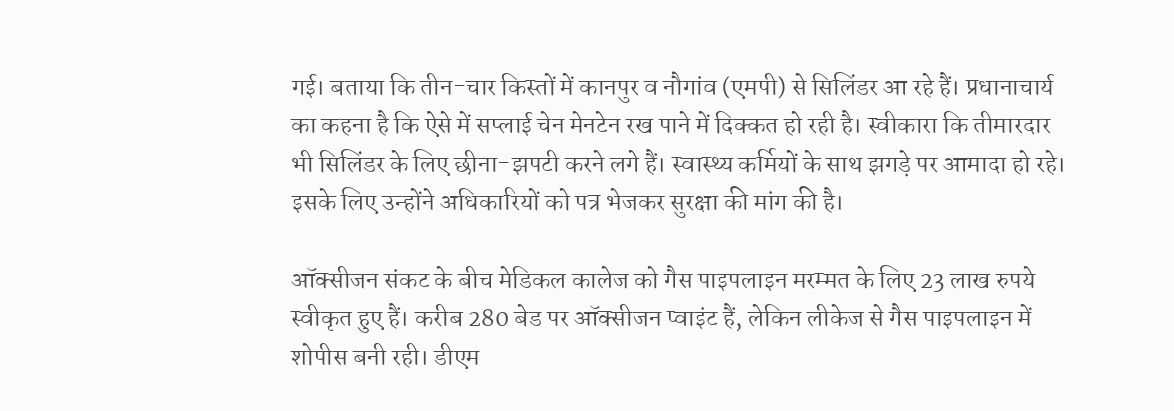गई। बताया कि तीन-चार किस्तों में कानपुर व नौगांव (एमपी) से सिलिंडर आ रहे हैं। प्रधानाचार्य का कहना है कि ऐसे में सप्लाई चेन मेनटेन रख पाने में दिक्कत हो रही है। स्वीकारा कि तीमारदार भी सिलिंडर के लिए छीना-झपटी करने लगे हैं। स्वास्थ्य कर्मियों के साथ झगड़े पर आमादा हो रहे। इसके लिए उन्होंने अधिकारियों को पत्र भेजकर सुरक्षा की मांग की है।

ऑक्सीजन संकट के बीच मेडिकल कालेज को गैस पाइपलाइन मरम्मत के लिए 23 लाख रुपये स्वीकृत हुए हैं। करीब 280 बेड पर ऑक्सीजन प्वाइंट हैं, लेकिन लीकेज से गैस पाइपलाइन में शोपीस बनी रही। डीएम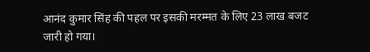आनंद कुमार सिंह की पहल पर इसकी मरम्मत के लिए 23 लाख बजट जारी हो गया।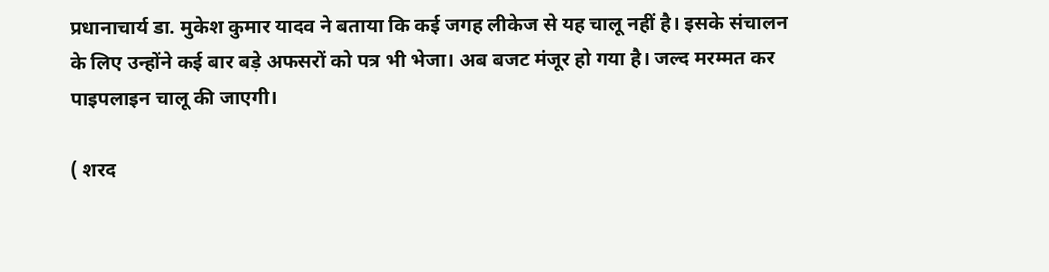प्रधानाचार्य डा. मुकेश कुमार यादव ने बताया कि कई जगह लीकेज से यह चालू नहीं है। इसके संचालन के लिए उन्होंने कई बार बड़े अफसरों को पत्र भी भेजा। अब बजट मंजूर हो गया है। जल्द मरम्मत कर पाइपलाइन चालू की जाएगी।

( शरद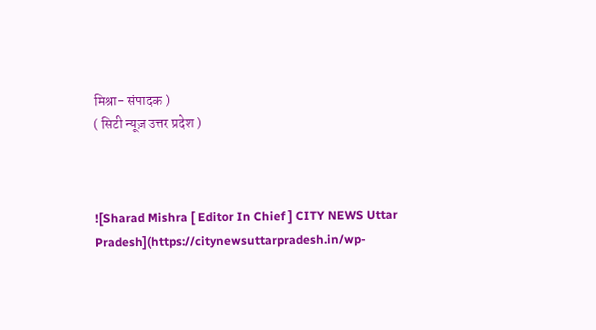मिश्रा- संपादक )
( सिटी न्यूज़ उत्तर प्रदेश )



![Sharad Mishra [ Editor In Chief ] CITY NEWS Uttar Pradesh](https://citynewsuttarpradesh.in/wp-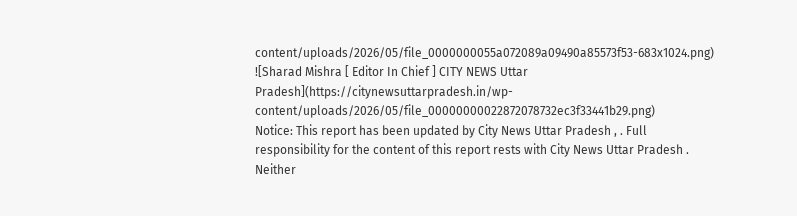content/uploads/2026/05/file_0000000055a072089a09490a85573f53-683x1024.png)
![Sharad Mishra [ Editor In Chief ] CITY NEWS Uttar Pradesh](https://citynewsuttarpradesh.in/wp-content/uploads/2026/05/file_00000000022872078732ec3f33441b29.png)
Notice: This report has been updated by City News Uttar Pradesh , . Full responsibility for the content of this report rests with City News Uttar Pradesh . Neither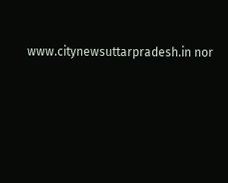www.citynewsuttarpradesh.in nor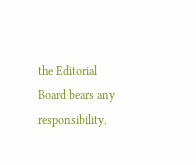the Editorial Board bears any responsibility.